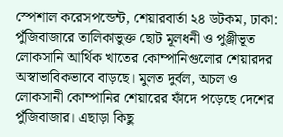স্পেশাল করেসপন্ডেন্ট, শেয়ারবার্তা ২৪ ডটকম, ঢাকা: পুঁজিবাজারে তালিকাভুক্ত ছোট মূলধনী ও পুঞ্জীভূত লোকসানি আর্থিক খাতের কোম্পানিগুলোর শেয়ারদর অস্বাভাবিকভাবে বাড়ছে। মুলত দুর্বল, অচল ও লোকসানী কোম্পানির শেয়ারের ফাঁদে পড়েছে দেশের পুঁজিবাজার। এছাড়া কিছু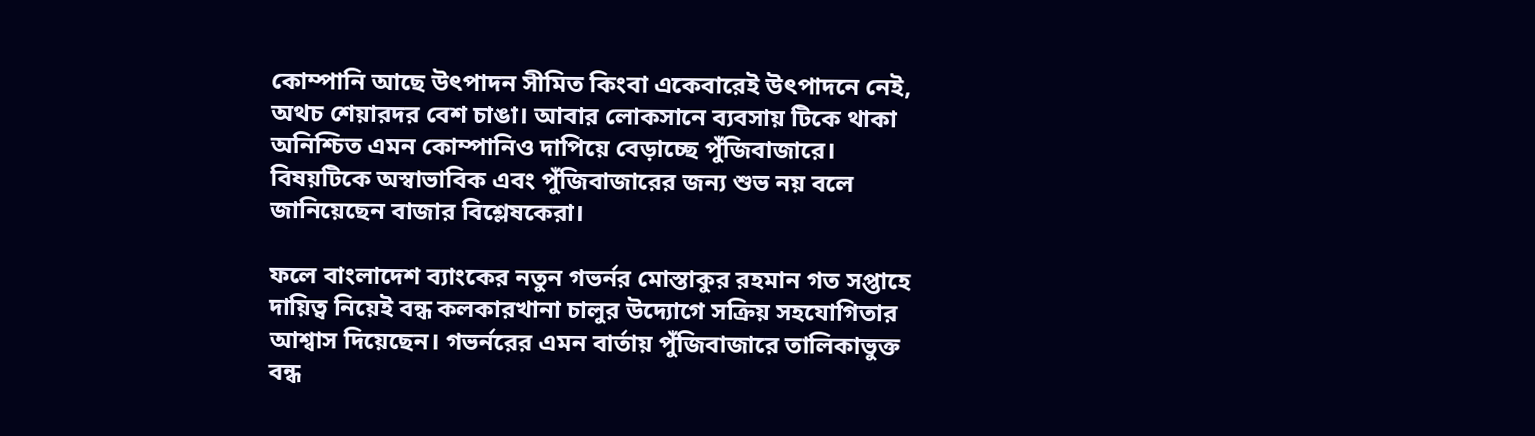কোম্পানি আছে উৎপাদন সীমিত কিংবা একেবারেই উৎপাদনে নেই, অথচ শেয়ারদর বেশ চাঙা। আবার লোকসানে ব্যবসায় টিকে থাকা অনিশ্চিত এমন কোম্পানিও দাপিয়ে বেড়াচ্ছে পুঁজিবাজারে। বিষয়টিকে অস্বাভাবিক এবং পুঁজিবাজারের জন্য শুভ নয় বলে জানিয়েছেন বাজার বিশ্লেষকেরা।

ফলে বাংলাদেশ ব্যাংকের নতুন গভর্নর মোস্তাকুর রহমান গত সপ্তাহে দায়িত্ব নিয়েই বন্ধ কলকারখানা চালুর উদ্যোগে সক্রিয় সহযোগিতার আশ্বাস দিয়েছেন। গভর্নরের এমন বার্তায় পুঁজিবাজারে তালিকাভুক্ত বন্ধ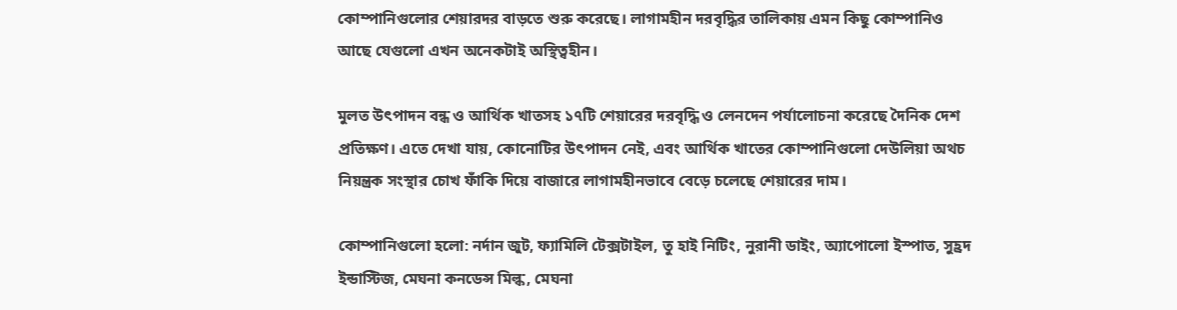কোম্পানিগুলোর শেয়ারদর বাড়তে শুরু করেছে। লাগামহীন দরবৃদ্ধির তালিকায় এমন কিছু কোম্পানিও আছে যেগুলো এখন অনেকটাই অস্থিত্বহীন।

মুলত উৎপাদন বন্ধ ও আর্থিক খাতসহ ১৭টি শেয়ারের দরবৃদ্ধি ও লেনদেন পর্যালোচনা করেছে দৈনিক দেশ প্রতিক্ষণ। এতে দেখা যায়, কোনোটির উৎপাদন নেই, এবং আর্থিক খাতের কোম্পানিগুলো দেউলিয়া অথচ নিয়ন্ত্রক সংস্থার চোখ ফাঁকি দিয়ে বাজারে লাগামহীনভাবে বেড়ে চলেছে শেয়ারের দাম।

কোম্পানিগুলো হলো: নর্দান জুট, ফ্যামিলি টেক্সটাইল, তু হাই নিটিং, নুরানী ডাইং, অ্যাপোলো ইস্পাত, সুহ্রদ ইন্ডাস্টিজ, মেঘনা কনডেন্স মিল্ক, মেঘনা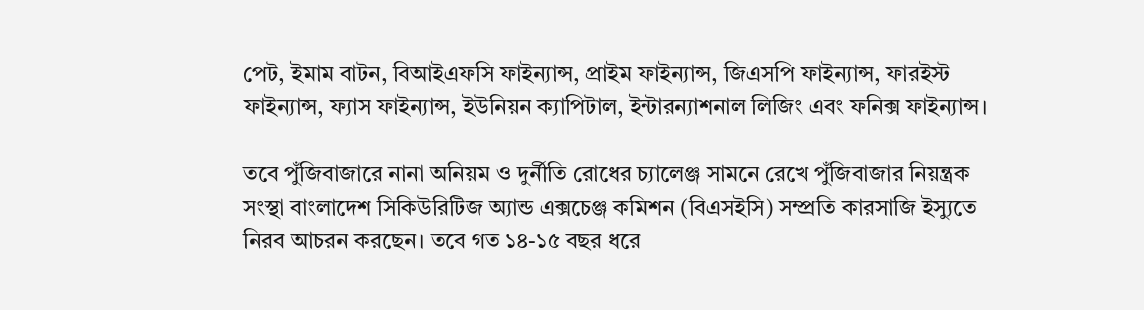পেট, ইমাম বাটন, বিআইএফসি ফাইন্যান্স, প্রাইম ফাইন্যান্স, জিএসপি ফাইন্যান্স, ফারইস্ট ফাইন্যান্স, ফ্যাস ফাইন্যান্স, ইউনিয়ন ক্যাপিটাল, ইন্টারন্যাশনাল লিজিং এবং ফনিক্স ফাইন্যান্স।

তবে পুঁজিবাজারে নানা অনিয়ম ও দুর্নীতি রোধের চ্যালেঞ্জ সামনে রেখে পুঁজিবাজার নিয়ন্ত্রক সংস্থা বাংলাদেশ সিকিউরিটিজ অ্যান্ড এক্সচেঞ্জ কমিশন (বিএসইসি) সম্প্রতি কারসাজি ইস্যুতে নিরব আচরন করছেন। তবে গত ১৪-১৫ বছর ধরে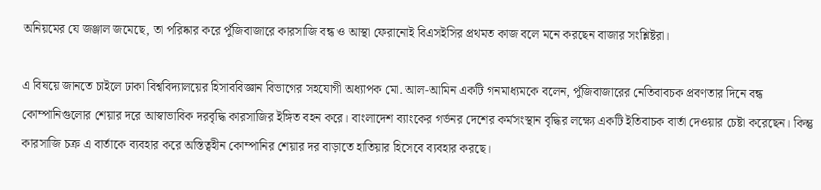অনিয়মের যে জঞ্জাল জমেছে, তা পরিষ্কার করে পুঁজিবাজারে কারসাজি বন্ধ ও আস্থা ফেরানোই বিএসইসির প্রথমত কাজ বলে মনে করছেন বাজার সংশ্লিষ্টরা।

এ বিষয়ে জানতে চাইলে ঢাকা বিশ্ববিদ্যালয়ের হিসাববিজ্ঞান বিভাগের সহযোগী অধ্যাপক মো. আল-আমিন একটি গনমাধ্যমকে বলেন, পুঁজিবাজারের নেতিবাবচক প্রবণতার দিনে বন্ধ কোম্পানিগুলোর শেয়ার দরে আস্বাভাবিক দরবৃদ্ধি কারসাজির ইঙ্গিত বহন করে। বাংলাদেশ ব্যাংকের গর্ভনর দেশের কর্মসংস্থান বৃদ্ধির লক্ষ্যে একটি ইতিবাচক বার্তা দেওয়ার চেষ্টা করেছেন। কিন্তু কারসাজি চক্র এ বার্তাকে ব্যবহার করে অস্তিত্বহীন কোম্পানির শেয়ার দর বাড়াতে হাতিয়ার হিসেবে ব্যবহার করছে।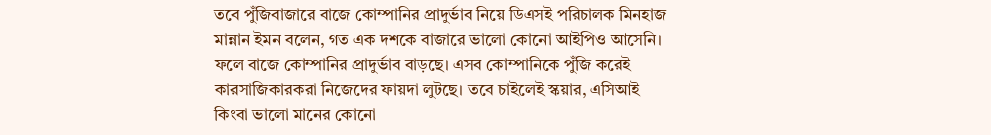তবে পুঁজিবাজারে বাজে কোম্পানির প্রাদুর্ভাব নিয়ে ডিএসই পরিচালক মিনহাজ মান্নান ইমন বলেন, গত এক দশকে বাজারে ভালো কোনো আইপিও আসেনি। ফলে বাজে কোম্পানির প্রাদুর্ভাব বাড়ছে। এসব কোম্পানিকে পুঁজি করেই কারসাজিকারকরা নিজেদের ফায়দা লুটছে। তবে চাইলেই স্কয়ার, এসিআই কিংবা ভালো মানের কোনো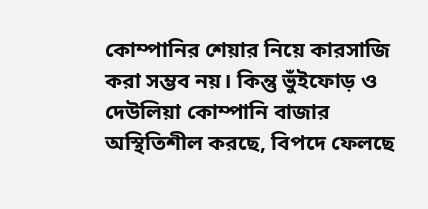কোম্পানির শেয়ার নিয়ে কারসাজি করা সম্ভব নয়। কিন্তু ভুঁইফোড় ও দেউলিয়া কোম্পানি বাজার অস্থিতিশীল করছে, বিপদে ফেলছে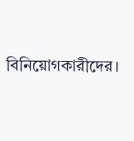বিনিয়োগকারীদের।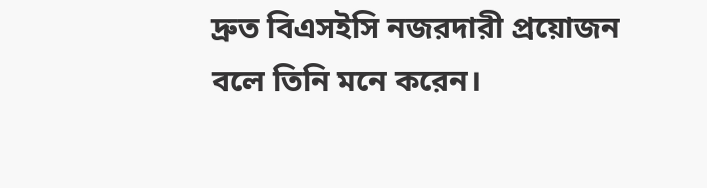দ্রুত বিএসইসি নজরদারী প্রয়োজন বলে তিনি মনে করেন।